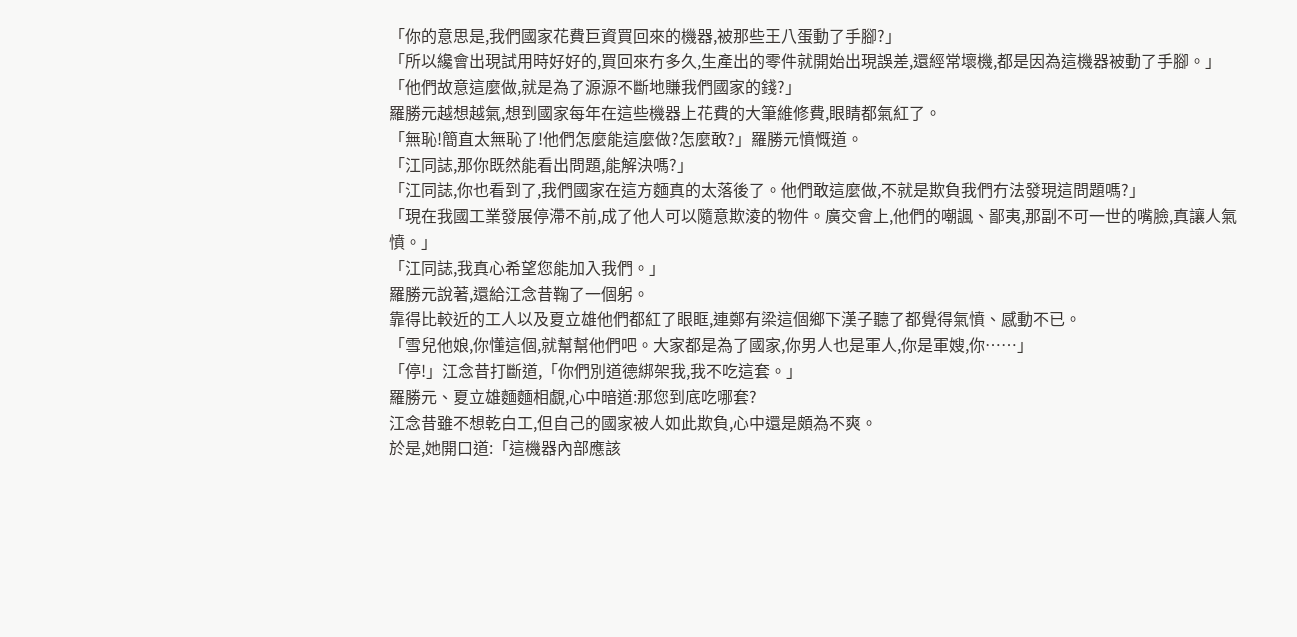「你的意思是,我們國家花費巨資買回來的機器,被那些王八蛋動了手腳?」
「所以纔會出現試用時好好的,買回來冇多久,生產出的零件就開始出現誤差,還經常壞機,都是因為這機器被動了手腳。」
「他們故意這麼做,就是為了源源不斷地賺我們國家的錢?」
羅勝元越想越氣,想到國家每年在這些機器上花費的大筆維修費,眼睛都氣紅了。
「無恥!簡直太無恥了!他們怎麼能這麼做?怎麼敢?」羅勝元憤慨道。
「江同誌,那你既然能看出問題,能解決嗎?」
「江同誌,你也看到了,我們國家在這方麵真的太落後了。他們敢這麼做,不就是欺負我們冇法發現這問題嗎?」
「現在我國工業發展停滯不前,成了他人可以隨意欺淩的物件。廣交會上,他們的嘲諷、鄙夷,那副不可一世的嘴臉,真讓人氣憤。」
「江同誌,我真心希望您能加入我們。」
羅勝元說著,還給江念昔鞠了一個躬。
靠得比較近的工人以及夏立雄他們都紅了眼眶,連鄭有梁這個鄉下漢子聽了都覺得氣憤、感動不已。
「雪兒他娘,你懂這個,就幫幫他們吧。大家都是為了國家,你男人也是軍人,你是軍嫂,你……」
「停!」江念昔打斷道,「你們別道德綁架我,我不吃這套。」
羅勝元、夏立雄麵麵相覷,心中暗道:那您到底吃哪套?
江念昔雖不想乾白工,但自己的國家被人如此欺負,心中還是頗為不爽。
於是,她開口道:「這機器內部應該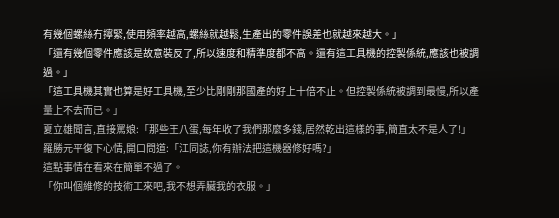有幾個螺絲冇擰緊,使用頻率越高,螺絲就越鬆,生產出的零件誤差也就越來越大。」
「還有幾個零件應該是故意裝反了,所以速度和精準度都不高。還有這工具機的控製係統,應該也被調過。」
「這工具機其實也算是好工具機,至少比剛剛那國產的好上十倍不止。但控製係統被調到最慢,所以產量上不去而已。」
夏立雄聞言,直接罵娘:「那些王八蛋,每年收了我們那麼多錢,居然乾出這樣的事,簡直太不是人了!」
羅勝元平復下心情,開口問道:「江同誌,你有辦法把這機器修好嗎?」
這點事情在看來在簡單不過了。
「你叫個維修的技術工來吧,我不想弄臟我的衣服。」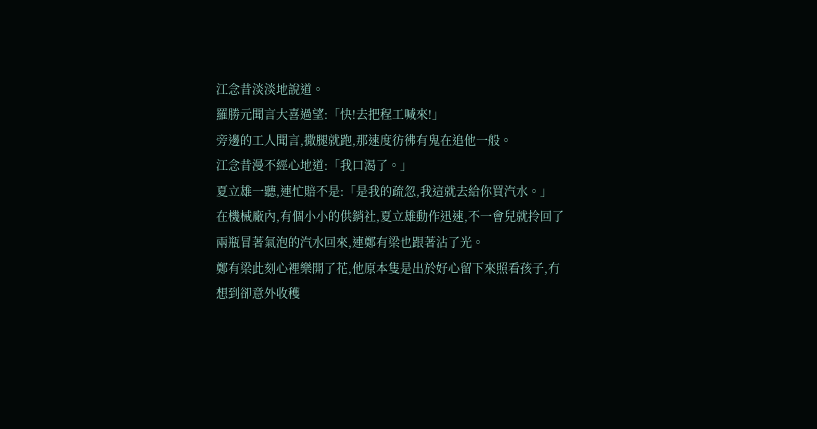江念昔淡淡地說道。
羅勝元聞言大喜過望:「快!去把程工喊來!」
旁邊的工人聞言,撒腿就跑,那速度彷彿有鬼在追他一般。
江念昔漫不經心地道:「我口渴了。」
夏立雄一聽,連忙賠不是:「是我的疏忽,我這就去給你買汽水。」
在機械廠內,有個小小的供銷社,夏立雄動作迅速,不一會兒就拎回了兩瓶冒著氣泡的汽水回來,連鄭有梁也跟著沾了光。
鄭有梁此刻心裡樂開了花,他原本隻是出於好心留下來照看孩子,冇想到卻意外收穫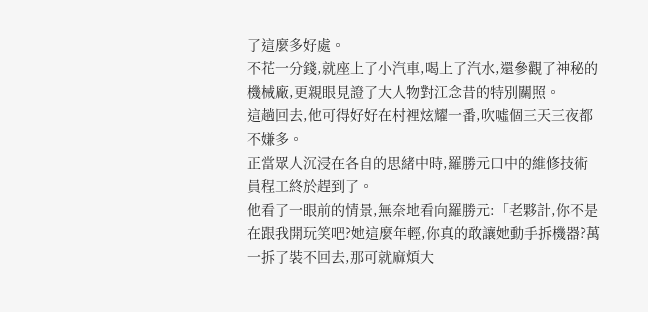了這麼多好處。
不花一分錢,就座上了小汽車,喝上了汽水,還參觀了神秘的機械廠,更親眼見證了大人物對江念昔的特別關照。
這趟回去,他可得好好在村裡炫耀一番,吹噓個三天三夜都不嫌多。
正當眾人沉浸在各自的思緒中時,羅勝元口中的維修技術員程工終於趕到了。
他看了一眼前的情景,無奈地看向羅勝元:「老夥計,你不是在跟我開玩笑吧?她這麼年輕,你真的敢讓她動手拆機器?萬一拆了裝不回去,那可就麻煩大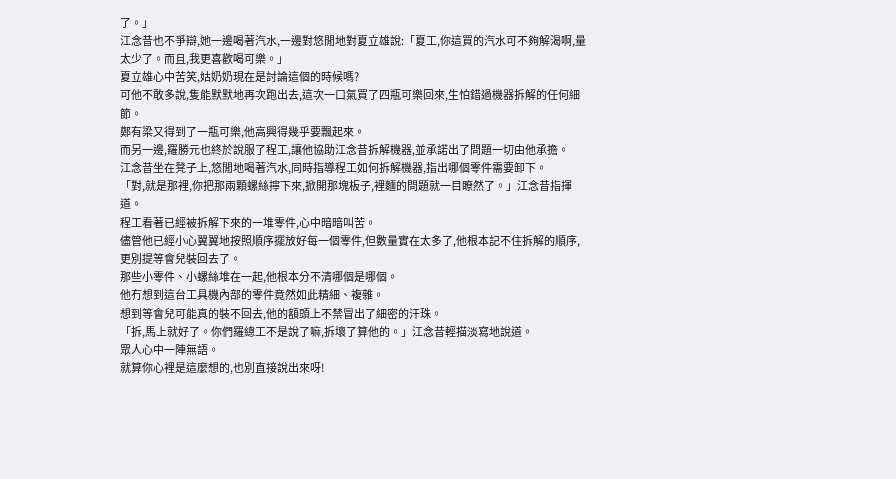了。」
江念昔也不爭辯,她一邊喝著汽水,一邊對悠閒地對夏立雄說:「夏工,你這買的汽水可不夠解渴啊,量太少了。而且,我更喜歡喝可樂。」
夏立雄心中苦笑,姑奶奶現在是討論這個的時候嗎?
可他不敢多說,隻能默默地再次跑出去,這次一口氣買了四瓶可樂回來,生怕錯過機器拆解的任何細節。
鄭有梁又得到了一瓶可樂,他高興得幾乎要飄起來。
而另一邊,羅勝元也終於說服了程工,讓他協助江念昔拆解機器,並承諾出了問題一切由他承擔。
江念昔坐在凳子上,悠閒地喝著汽水,同時指導程工如何拆解機器,指出哪個零件需要卸下。
「對,就是那裡,你把那兩顆螺絲擰下來,掀開那塊板子,裡麵的問題就一目瞭然了。」江念昔指揮道。
程工看著已經被拆解下來的一堆零件,心中暗暗叫苦。
儘管他已經小心翼翼地按照順序擺放好每一個零件,但數量實在太多了,他根本記不住拆解的順序,更別提等會兒裝回去了。
那些小零件、小螺絲堆在一起,他根本分不清哪個是哪個。
他冇想到這台工具機內部的零件竟然如此精細、複雜。
想到等會兒可能真的裝不回去,他的額頭上不禁冒出了細密的汗珠。
「拆,馬上就好了。你們羅總工不是說了嘛,拆壞了算他的。」江念昔輕描淡寫地說道。
眾人心中一陣無語。
就算你心裡是這麼想的,也別直接說出來呀!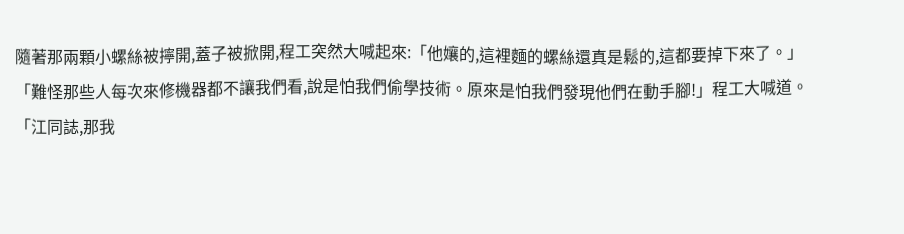隨著那兩顆小螺絲被擰開,蓋子被掀開,程工突然大喊起來:「他孃的,這裡麵的螺絲還真是鬆的,這都要掉下來了。」
「難怪那些人每次來修機器都不讓我們看,說是怕我們偷學技術。原來是怕我們發現他們在動手腳!」程工大喊道。
「江同誌,那我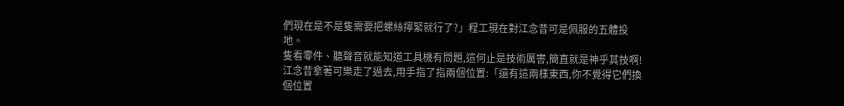們現在是不是隻需要把螺絲擰緊就行了?」程工現在對江念昔可是佩服的五體投地。
隻看零件、聽聲音就能知道工具機有問題,這何止是技術厲害,簡直就是神乎其技啊!
江念昔拿著可樂走了過去,用手指了指兩個位置:「還有這兩樣東西,你不覺得它們換個位置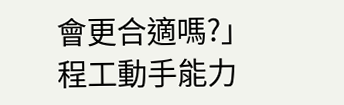會更合適嗎?」
程工動手能力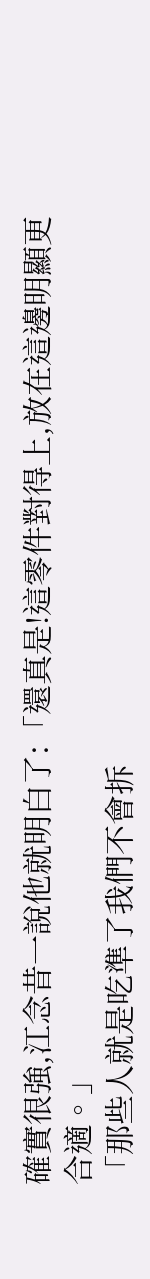確實很強,江念昔一說他就明白了:「還真是!這零件對得上,放在這邊明顯更合適。」
「那些人就是吃準了我們不會拆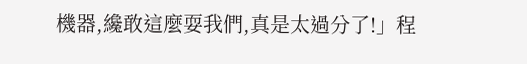機器,纔敢這麼耍我們,真是太過分了!」程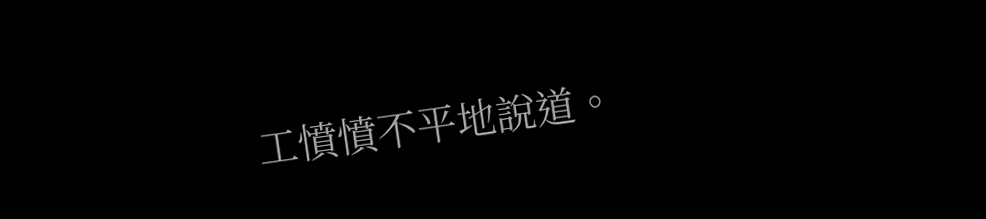工憤憤不平地說道。